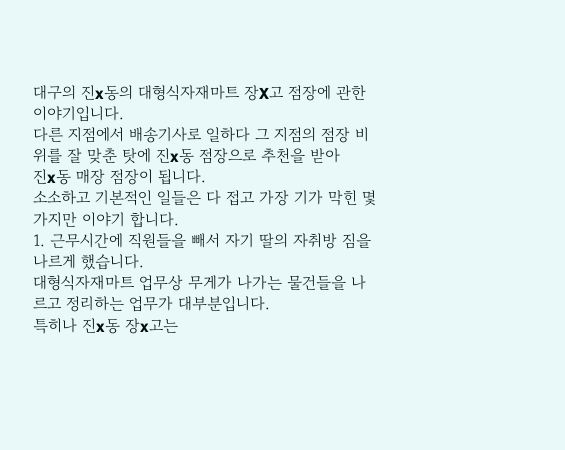대구의 진x동의 대형식자재마트 장X고 점장에 관한 이야기입니다.
다른 지점에서 배송기사로 일하다 그 지점의 점장 비위를 잘 맞춘 탓에 진x동 점장으로 추천을 받아
진x동 매장 점장이 됩니다.
소소하고 기본적인 일들은 다 접고 가장 기가 막힌 몇가지만 이야기 합니다.
1. 근무시간에 직원들을 빼서 자기 딸의 자취방 짐을 나르게 했습니다.
대형식자재마트 업무상 무게가 나가는 물건들을 나르고 정리하는 업무가 대부분입니다.
특히나 진x동 장x고는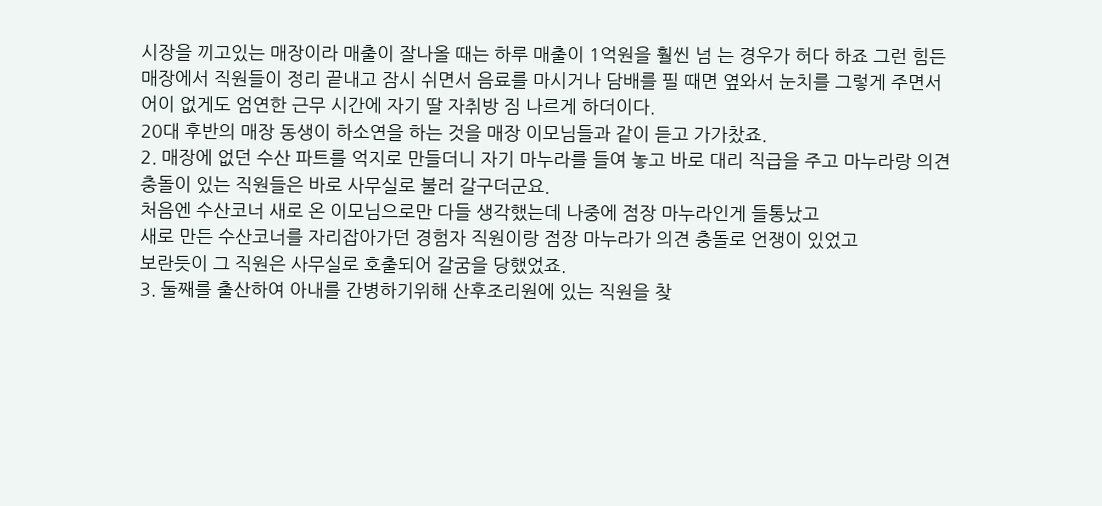시장을 끼고있는 매장이라 매출이 잘나올 때는 하루 매출이 1억원을 훨씬 넘 는 경우가 허다 하죠 그런 힘든 매장에서 직원들이 정리 끝내고 잠시 쉬면서 음료를 마시거나 담배를 필 때면 옆와서 눈치를 그렇게 주면서 어이 없게도 엄연한 근무 시간에 자기 딸 자취방 짐 나르게 하더이다.
20대 후반의 매장 동생이 하소연을 하는 것을 매장 이모님들과 같이 듣고 가가찼죠.
2. 매장에 없던 수산 파트를 억지로 만들더니 자기 마누라를 들여 놓고 바로 대리 직급을 주고 마누라랑 의견 충돌이 있는 직원들은 바로 사무실로 불러 갈구더군요.
처음엔 수산코너 새로 온 이모님으로만 다들 생각했는데 나중에 점장 마누라인게 들통났고
새로 만든 수산코너를 자리잡아가던 경험자 직원이랑 점장 마누라가 의견 충돌로 언쟁이 있었고
보란듯이 그 직원은 사무실로 호출되어 갈굼을 당했었죠.
3. 둘째를 출산하여 아내를 간병하기위해 산후조리원에 있는 직원을 찾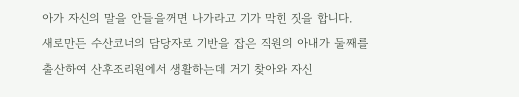아가 자신의 말을 안들을꺼면 나가라고 기가 막힌 짓을 합니다.
새로만든 수산코너의 담당자로 기반을 잡은 직원의 아내가 둘째를 출산하여 산후조리원에서 생활하는데 거기 찾아와 자신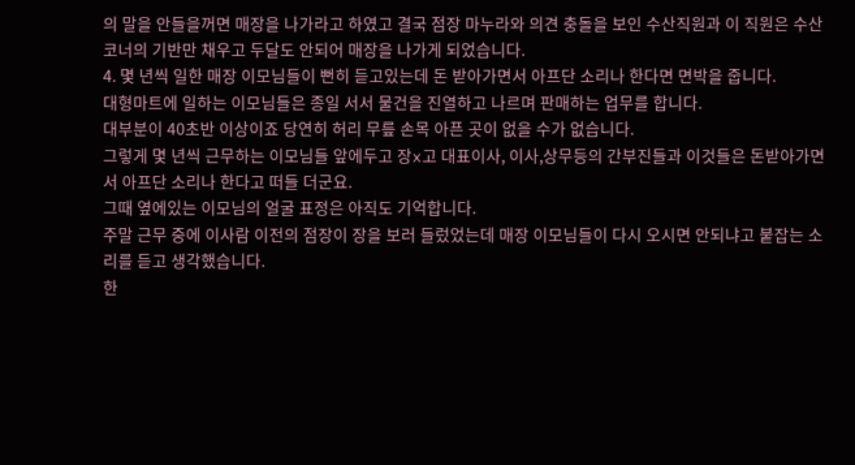의 말을 안들을꺼면 매장을 나가라고 하였고 결국 점장 마누라와 의견 충돌을 보인 수산직원과 이 직원은 수산코너의 기반만 채우고 두달도 안되어 매장을 나가게 되었습니다.
4. 몇 년씩 일한 매장 이모님들이 뻔히 듣고있는데 돈 받아가면서 아프단 소리나 한다면 면박을 줍니다.
대형마트에 일하는 이모님들은 종일 서서 물건을 진열하고 나르며 판매하는 업무를 합니다.
대부분이 40초반 이상이죠 당연히 허리 무릎 손목 아픈 곳이 없을 수가 없습니다.
그렇게 몇 년씩 근무하는 이모님들 앞에두고 장x고 대표이사, 이사,상무등의 간부진들과 이것들은 돈받아가면서 아프단 소리나 한다고 떠들 더군요.
그때 옆에있는 이모님의 얼굴 표정은 아직도 기억합니다.
주말 근무 중에 이사람 이전의 점장이 장을 보러 들렀었는데 매장 이모님들이 다시 오시면 안되냐고 붙잡는 소리를 듣고 생각했습니다.
한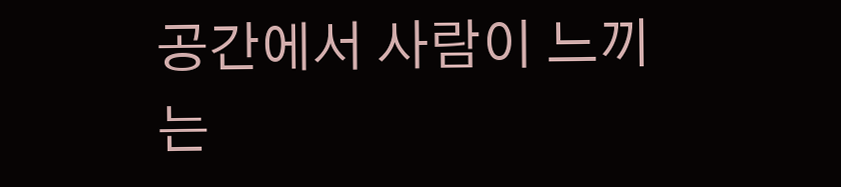공간에서 사람이 느끼는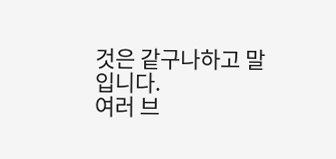것은 같구나하고 말입니다.
여러 브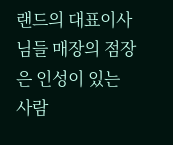랜드의 대표이사님들 매장의 점장은 인성이 있는 사람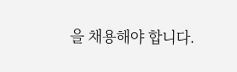을 채용해야 합니다.